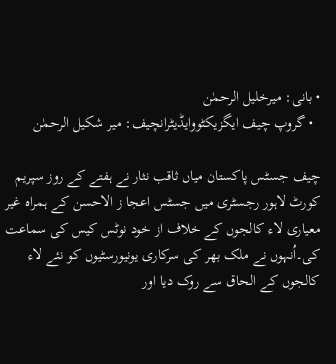• بانی: میرخلیل الرحمٰن
  • گروپ چیف ایگزیکٹووایڈیٹرانچیف: میر شکیل الرحمٰن

چیف جسٹس پاکستان میاں ثاقب نثار نے ہفتے کے روز سپریم کورٹ لاہور رجسٹری میں جسٹس اعجا ز الاحسن کے ہمراہ غیر معیاری لاء کالجوں کے خلاف از خود نوٹس کیس کی سماعت کی۔اُنہوں نے ملک بھر کی سرکاری یونیورسٹیوں کو نئے لاء کالجوں کے الحاق سے روک دیا اور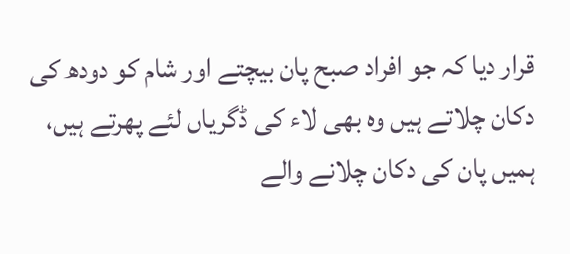قرار دیا کہ جو افراد صبح پان بیچتے اور شام کو دودھ کی دکان چلاتے ہیں وہ بھی لاء کی ڈگریاں لئے پھرتے ہیں، ہمیں پان کی دکان چلانے والے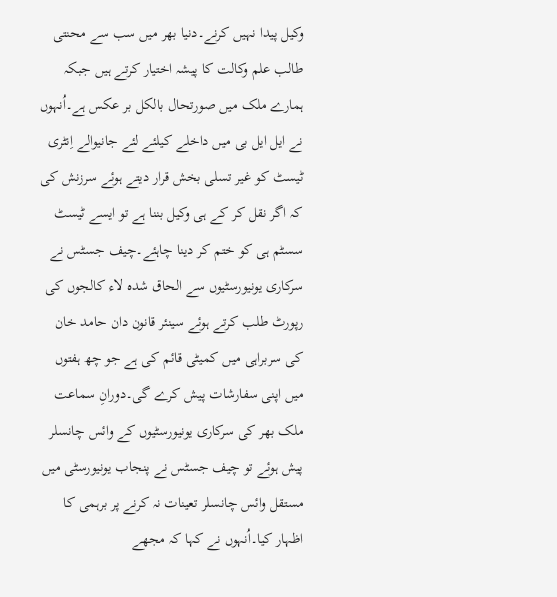وکیل پیدا نہیں کرنے۔دنیا بھر میں سب سے محنتی طالب علم وکالت کا پیشہ اختیار کرتے ہیں جبکہ ہمارے ملک میں صورتحال بالکل بر عکس ہے۔اُنہوں نے ایل ایل بی میں داخلے کیلئے لئے جانیوالے اِنٹری ٹیسٹ کو غیر تسلی بخش قرار دیتے ہوئے سرزنش کی کہ اگر نقل کر کے ہی وکیل بننا ہے تو ایسے ٹیسٹ سسٹم ہی کو ختم کر دینا چاہئے۔چیف جسٹس نے سرکاری یونیورسٹیوں سے الحاق شدہ لاء کالجوں کی رپورٹ طلب کرتے ہوئے سینئر قانون دان حامد خان کی سربراہی میں کمیٹی قائم کی ہے جو چھ ہفتوں میں اپنی سفارشات پیش کرے گی۔دورانِ سماعت ملک بھر کی سرکاری یونیورسٹیوں کے وائس چانسلر پیش ہوئے تو چیف جسٹس نے پنجاب یونیورسٹی میں مستقل وائس چانسلر تعینات نہ کرنے پر برہمی کا اظہار کیا۔اُنہوں نے کہا کہ مجھے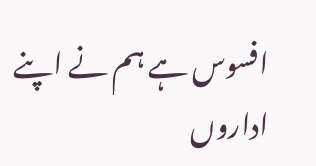افسوس ہے ہم نے اپنے اداروں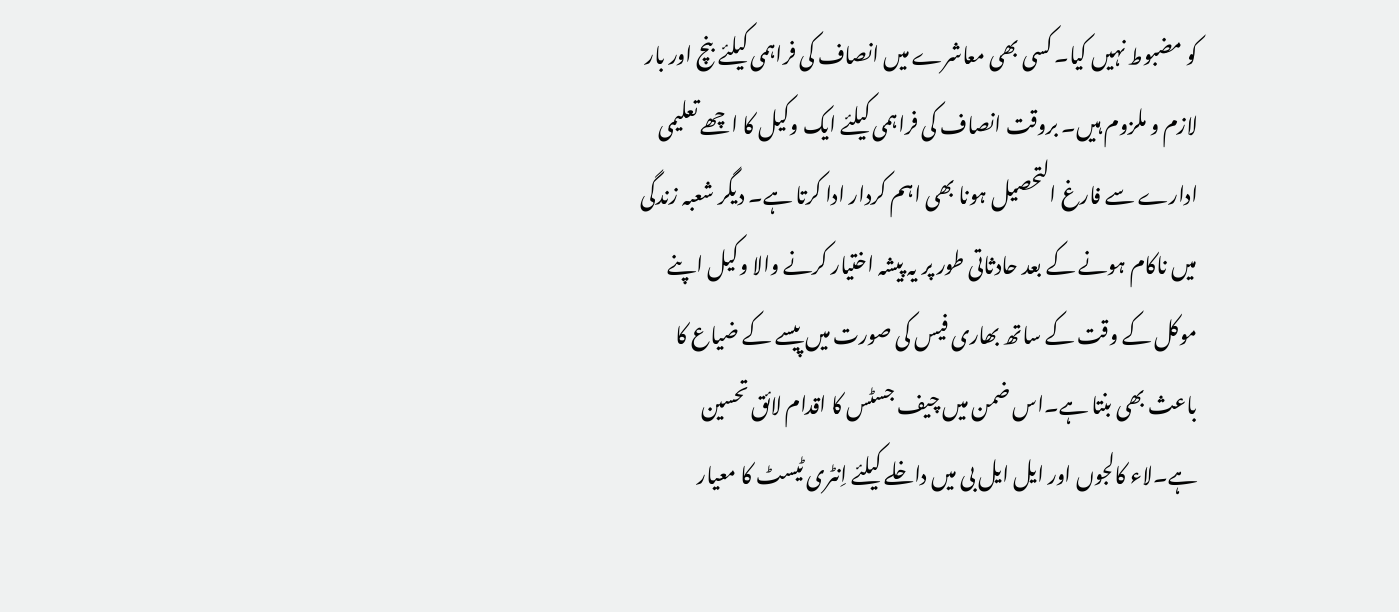کو مضبوط نہیں کیا۔ کسی بھی معاشرے میں انصاف کی فراہمی کیلئے بنچ اور بار لازم و ملزوم ہیں۔ بروقت انصاف کی فراہمی کیلئے ایک وکیل کا اچھے تعلیمی ادارے سے فارغ التحصیل ہونا بھی اہم کردار ادا کرتا ہے۔ دیگر شعبہ زندگی میں ناکام ہونے کے بعد حادثاتی طور پر یہ پیشہ اختیار کرنے والا وکیل اپنے موکل کے وقت کے ساتھ بھاری فیس کی صورت میں پیسے کے ضیاع کا باعث بھی بنتا ہے۔اس ضمن میں چیف جسٹس کا اقدام لائق تحسین ہے۔لاء کالجوں اور ایل ایل بی میں داخلے کیلئے اِنٹری ٹیسٹ کا معیار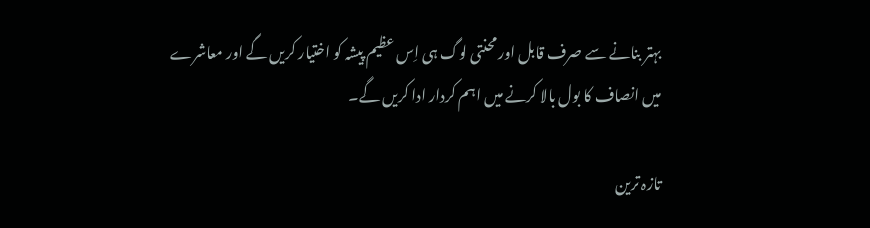بہتر بنانے سے صرف قابل اور محنتی لوگ ہی اِس عظیم پیشہ کو اختیار کریں گے اور معاشرے میں انصاف کا بول بالا کرنے میں اہم کردار ادا کریں گے۔

تازہ ترین